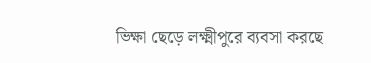ভিক্ষা ছেড়ে লক্ষ্মীপুরে ব্যবসা করছে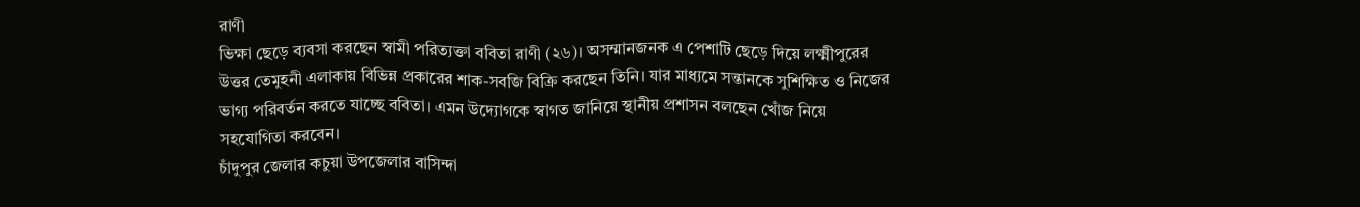রাণী
ভিক্ষা ছেড়ে ব্যবসা করছেন স্বামী পরিত্যক্তা ববিতা রাণী (২৬)। অসম্মানজনক এ পেশাটি ছেড়ে দিয়ে লক্ষ্মীপুরের উত্তর তেমুহনী এলাকায় বিভিন্ন প্রকারের শাক-সবজি বিক্রি করছেন তিনি। যার মাধ্যমে সন্তানকে সুশিক্ষিত ও নিজের ভাগ্য পরিবর্তন করতে যাচ্ছে ববিতা। এমন উদ্যোগকে স্বাগত জানিয়ে স্থানীয় প্রশাসন বলছেন খোঁজ নিয়ে সহযোগিতা করবেন।
চাঁদুপুর জেলার কচুয়া উপজেলার বাসিন্দা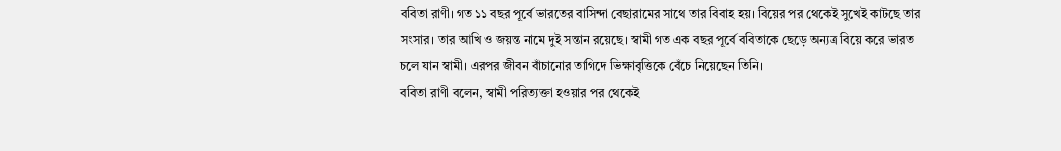ববিতা রাণী। গত ১১ বছর পূর্বে ভারতের বাসিন্দা বেছারামের সাথে তার বিবাহ হয়। বিয়ের পর থেকেই সুখেই কাটছে তার সংসার। তার আখি ও জয়ন্ত নামে দুই সন্তান রয়েছে। স্বামী গত এক বছর পূর্বে ববিতাকে ছেড়ে অন্যত্র বিয়ে করে ভারত চলে যান স্বামী। এরপর জীবন বাঁচানোর তাগিদে ভিক্ষাবৃত্তিকে বেঁচে নিয়েছেন তিনি।
ববিতা রাণী বলেন, স্বামী পরিত্যক্তা হওয়ার পর থেকেই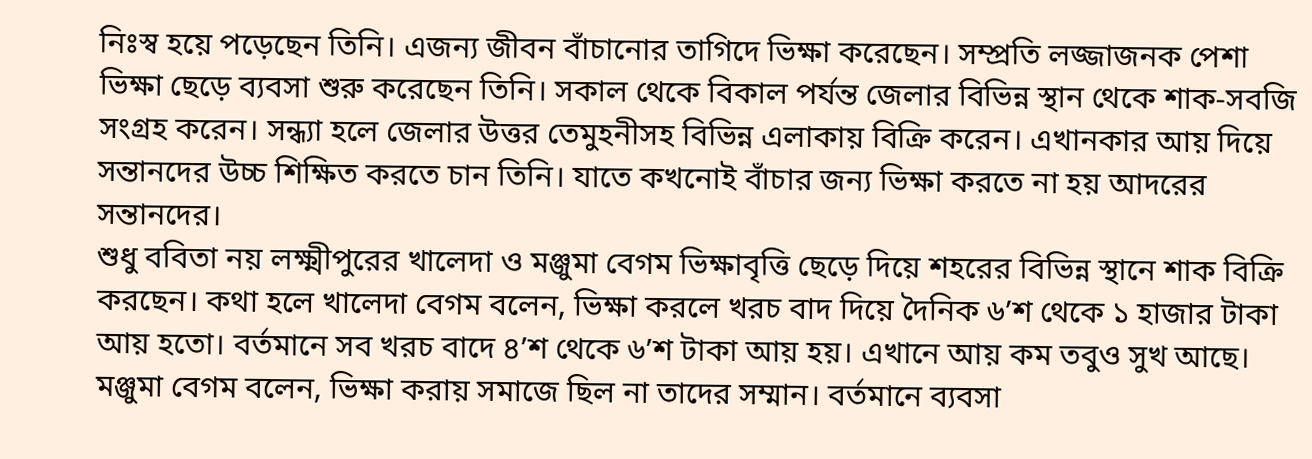নিঃস্ব হয়ে পড়েছেন তিনি। এজন্য জীবন বাঁচানোর তাগিদে ভিক্ষা করেছেন। সম্প্রতি লজ্জাজনক পেশা ভিক্ষা ছেড়ে ব্যবসা শুরু করেছেন তিনি। সকাল থেকে বিকাল পর্যন্ত জেলার বিভিন্ন স্থান থেকে শাক-সবজি সংগ্রহ করেন। সন্ধ্যা হলে জেলার উত্তর তেমুহনীসহ বিভিন্ন এলাকায় বিক্রি করেন। এখানকার আয় দিয়ে সন্তানদের উচ্চ শিক্ষিত করতে চান তিনি। যাতে কখনোই বাঁচার জন্য ভিক্ষা করতে না হয় আদরের সন্তানদের।
শুধু ববিতা নয় লক্ষ্মীপুরের খালেদা ও মঞ্জুমা বেগম ভিক্ষাবৃত্তি ছেড়ে দিয়ে শহরের বিভিন্ন স্থানে শাক বিক্রি করছেন। কথা হলে খালেদা বেগম বলেন, ভিক্ষা করলে খরচ বাদ দিয়ে দৈনিক ৬’শ থেকে ১ হাজার টাকা আয় হতো। বর্তমানে সব খরচ বাদে ৪’শ থেকে ৬’শ টাকা আয় হয়। এখানে আয় কম তবুও সুখ আছে।
মঞ্জুমা বেগম বলেন, ভিক্ষা করায় সমাজে ছিল না তাদের সম্মান। বর্তমানে ব্যবসা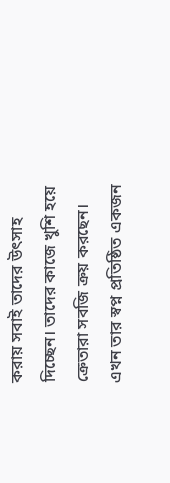করায় সবাই তাদের উৎসাহ দিচ্ছেন। তাদের কাজে খুশি হয়ে ক্রেতারা সবজি ক্রয় করছেন। এখন তার স্বপ্ন প্রতিষ্ঠিত একজন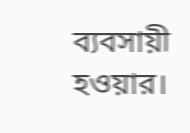ব্যবসায়ী হওয়ার।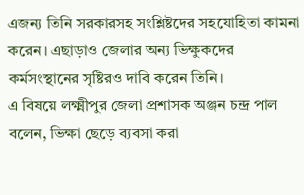এজন্য তিনি সরকারসহ সংশ্লিষ্টদের সহযোহিতা কামনা করেন। এছাড়াও জেলার অন্য ভিক্ষুকদের কর্মসংস্থানের সৃষ্টিরও দাবি করেন তিনি।
এ বিষয়ে লক্ষ্মীপুর জেলা প্রশাসক অঞ্জন চন্দ্র পাল বলেন, ভিক্ষা ছেড়ে ব্যবসা করা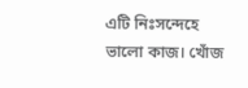এটি নিঃসন্দেহে ভালো কাজ। খোঁজ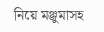নিয়ে মঞ্জুমাসহ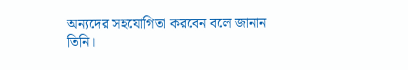অন্যদের সহযোগিতা করবেন বলে জানান তিনি।